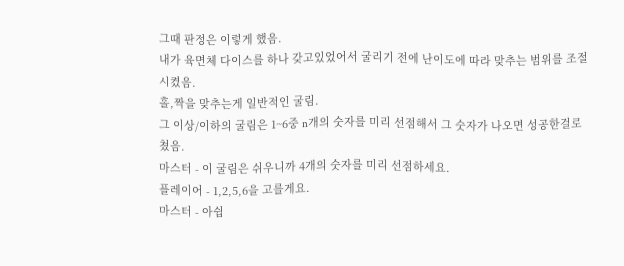그때 판정은 이렇게 했음.
내가 육면체 다이스를 하나 갖고있었어서 굴리기 전에 난이도에 따라 맞추는 범위를 조절시켰음.
홀,짝을 맞추는게 일반적인 굴림.
그 이상/이하의 굴림은 1~6중 n개의 숫자를 미리 선점해서 그 숫자가 나오면 성공한걸로 쳤음.
마스터 - 이 굴림은 쉬우니까 4개의 숫자를 미리 선점하세요.
플레이어 - 1,2,5,6을 고를게요.
마스터 - 아쉽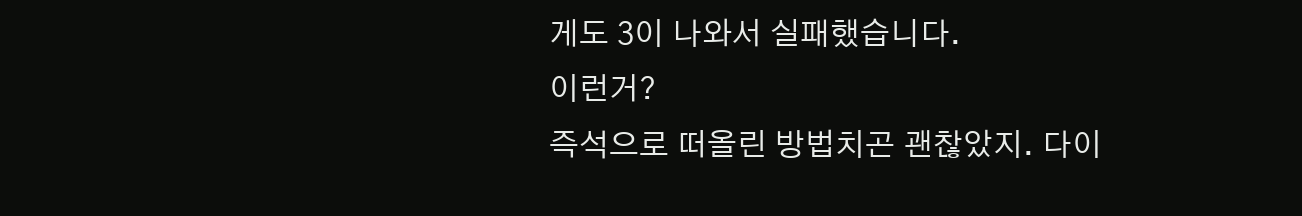게도 3이 나와서 실패했습니다.
이런거?
즉석으로 떠올린 방법치곤 괜찮았지. 다이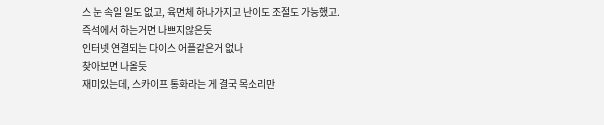스 눈 속일 일도 없고, 육면체 하나가지고 난이도 조절도 가능했고.
즉석에서 하는거면 나쁘지않은듯
인터넷 연결되는 다이스 어플같은거 없나
찾아보면 나올듯
재미있는데, 스카이프 통화라는 게 결국 목소리만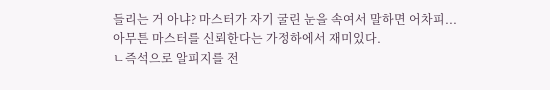들리는 거 아냐? 마스터가 자기 굴린 눈을 속여서 말하면 어차피...
아무튼 마스터를 신뢰한다는 가정하에서 재미있다.
ㄴ즉석으로 알피지를 전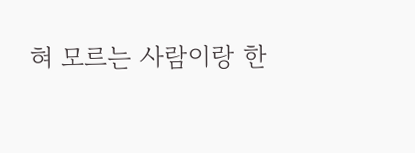혀 모르는 사람이랑 한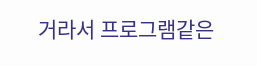거라서 프로그램같은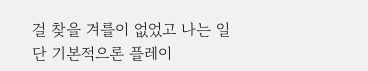걸 찾을 겨를이 없었고 나는 일단 기본적으론 플레이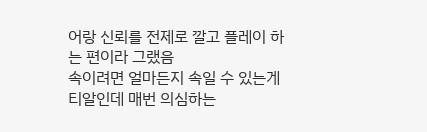어랑 신뢰를 전제로 깔고 플레이 하는 편이라 그랬음
속이려면 얼마든지 속일 수 있는게 티알인데 매번 의심하는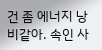건 좀 에너지 낭비같아. 속인 사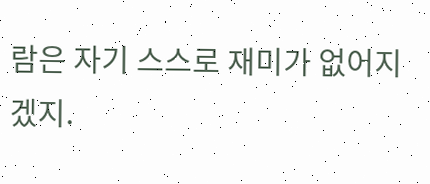람은 자기 스스로 재미가 없어지겠지.